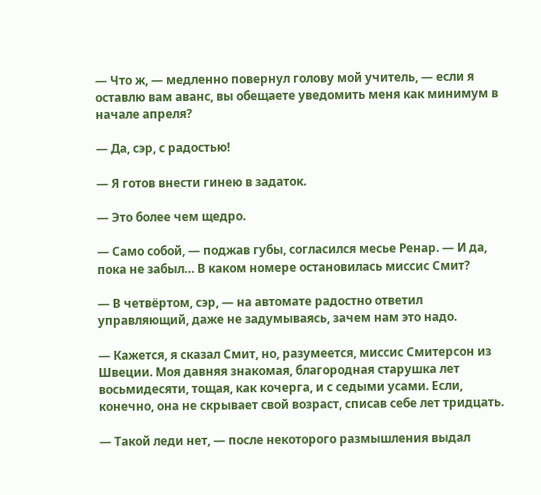— Что ж, — медленно повернул голову мой учитель, — если я оставлю вам аванс, вы обещаете уведомить меня как минимум в начале апреля?

— Да, сэр, с радостью!

— Я готов внести гинею в задаток.

— Это более чем щедро.

— Само собой, — поджав губы, согласился месье Ренар. — И да, пока не забыл… В каком номере остановилась миссис Смит?

— В четвёртом, сэр, — на автомате радостно ответил управляющий, даже не задумываясь, зачем нам это надо.

— Кажется, я сказал Смит, но, разумеется, миссис Смитерсон из Швеции. Моя давняя знакомая, благородная старушка лет восьмидесяти, тощая, как кочерга, и с седыми усами. Если, конечно, она не скрывает свой возраст, списав себе лет тридцать.

— Такой леди нет, — после некоторого размышления выдал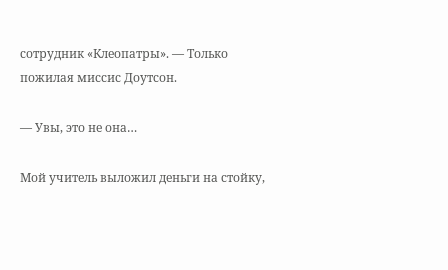сотрудник «Клеопатры». — Только пожилая миссис Доутсон.

— Увы, это не она…

Мой учитель выложил деньги на стойку,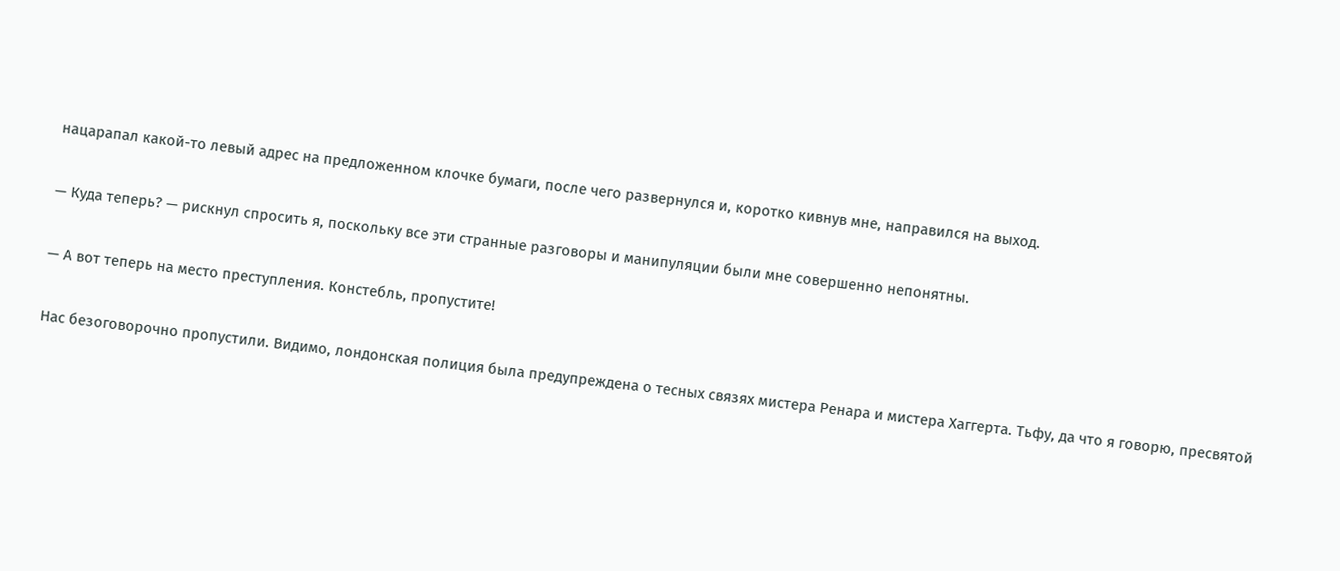нацарапал какой-то левый адрес на предложенном клочке бумаги, после чего развернулся и, коротко кивнув мне, направился на выход.

— Куда теперь? — рискнул спросить я, поскольку все эти странные разговоры и манипуляции были мне совершенно непонятны.

— А вот теперь на место преступления. Констебль, пропустите!

Нас безоговорочно пропустили. Видимо, лондонская полиция была предупреждена о тесных связях мистера Ренара и мистера Хаггерта. Тьфу, да что я говорю, пресвятой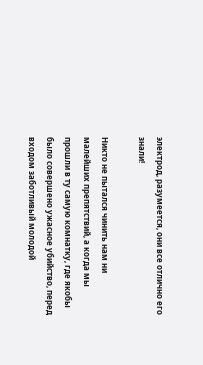электрод, разумеется, они все отлично его знали!

Никто не пытался чинить нам ни малейших препятствий, а когда мы прошли в ту самую комнатку, где якобы было совершено ужасное убийство, перед входом заботливый молодой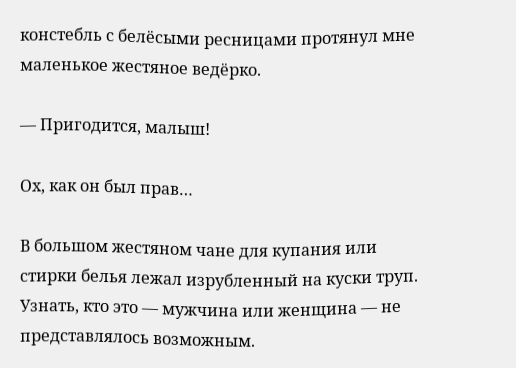констебль с белёсыми ресницами протянул мне маленькое жестяное ведёрко.

— Пригодится, малыш!

Ох, как он был прав…

В большом жестяном чане для купания или стирки белья лежал изрубленный на куски труп. Узнать, кто это — мужчина или женщина — не представлялось возможным.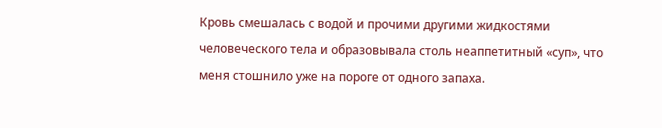Кровь смешалась с водой и прочими другими жидкостями человеческого тела и образовывала столь неаппетитный «суп», что меня стошнило уже на пороге от одного запаха.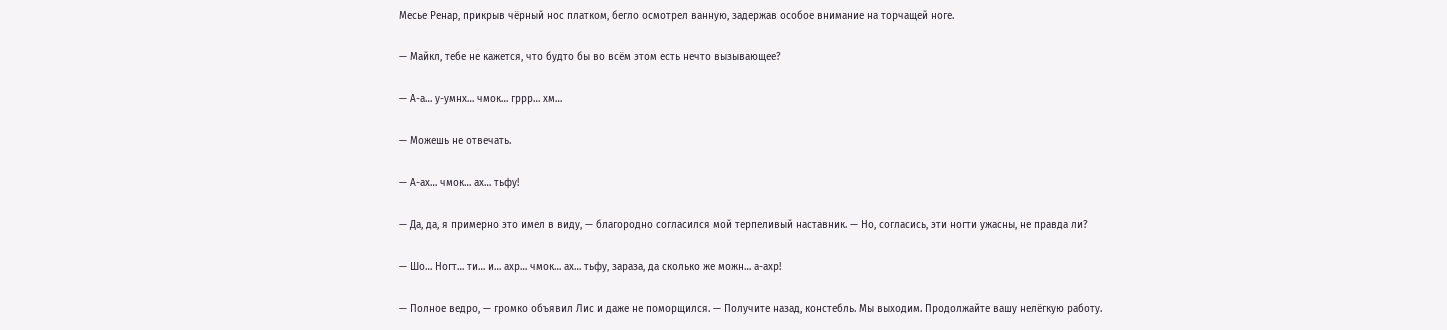Месье Ренар, прикрыв чёрный нос платком, бегло осмотрел ванную, задержав особое внимание на торчащей ноге.

— Майкл, тебе не кажется, что будто бы во всём этом есть нечто вызывающее?

— А-а… у-умнх… чмок… гррр… хм…

— Можешь не отвечать.

— А-ах… чмок… ах… тьфу!

— Да, да, я примерно это имел в виду, — благородно согласился мой терпеливый наставник. — Но, согласись, эти ногти ужасны, не правда ли?

— Шо… Ногт… ти… и… ахр… чмок… ах… тьфу, зараза, да сколько же можн… а-ахр!

— Полное ведро, — громко объявил Лис и даже не поморщился. — Получите назад, констебль. Мы выходим. Продолжайте вашу нелёгкую работу.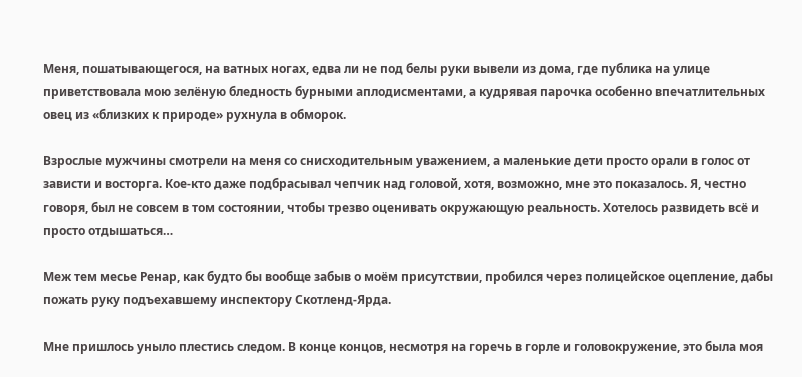Меня, пошатывающегося, на ватных ногах, едва ли не под белы руки вывели из дома, где публика на улице приветствовала мою зелёную бледность бурными аплодисментами, а кудрявая парочка особенно впечатлительных овец из «близких к природе» рухнула в обморок.

Взрослые мужчины смотрели на меня со снисходительным уважением, а маленькие дети просто орали в голос от зависти и восторга. Кое-кто даже подбрасывал чепчик над головой, хотя, возможно, мне это показалось. Я, честно говоря, был не совсем в том состоянии, чтобы трезво оценивать окружающую реальность. Хотелось развидеть всё и просто отдышаться…

Меж тем месье Ренар, как будто бы вообще забыв о моём присутствии, пробился через полицейское оцепление, дабы пожать руку подъехавшему инспектору Скотленд-Ярда.

Мне пришлось уныло плестись следом. В конце концов, несмотря на горечь в горле и головокружение, это была моя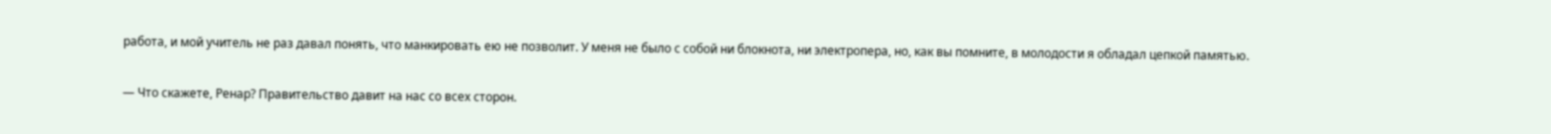работа, и мой учитель не раз давал понять, что манкировать ею не позволит. У меня не было с собой ни блокнота, ни электропера, но, как вы помните, в молодости я обладал цепкой памятью.

— Что скажете, Ренар? Правительство давит на нас со всех сторон.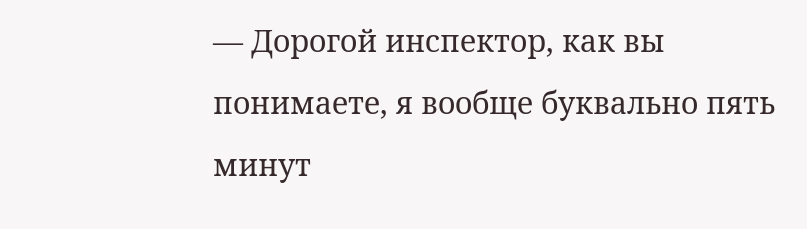— Дорогой инспектор, как вы понимаете, я вообще буквально пять минут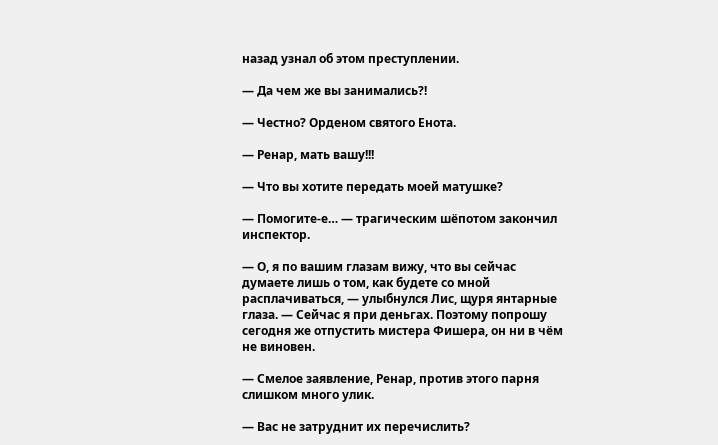назад узнал об этом преступлении.

— Да чем же вы занимались?!

— Честно? Орденом святого Енота.

— Ренар, мать вашу!!!

— Что вы хотите передать моей матушке?

— Помогите-е… — трагическим шёпотом закончил инспектор.

— О, я по вашим глазам вижу, что вы сейчас думаете лишь о том, как будете со мной расплачиваться, — улыбнулся Лис, щуря янтарные глаза. — Сейчас я при деньгах. Поэтому попрошу сегодня же отпустить мистера Фишера, он ни в чём не виновен.

— Смелое заявление, Ренар, против этого парня слишком много улик.

— Вас не затруднит их перечислить?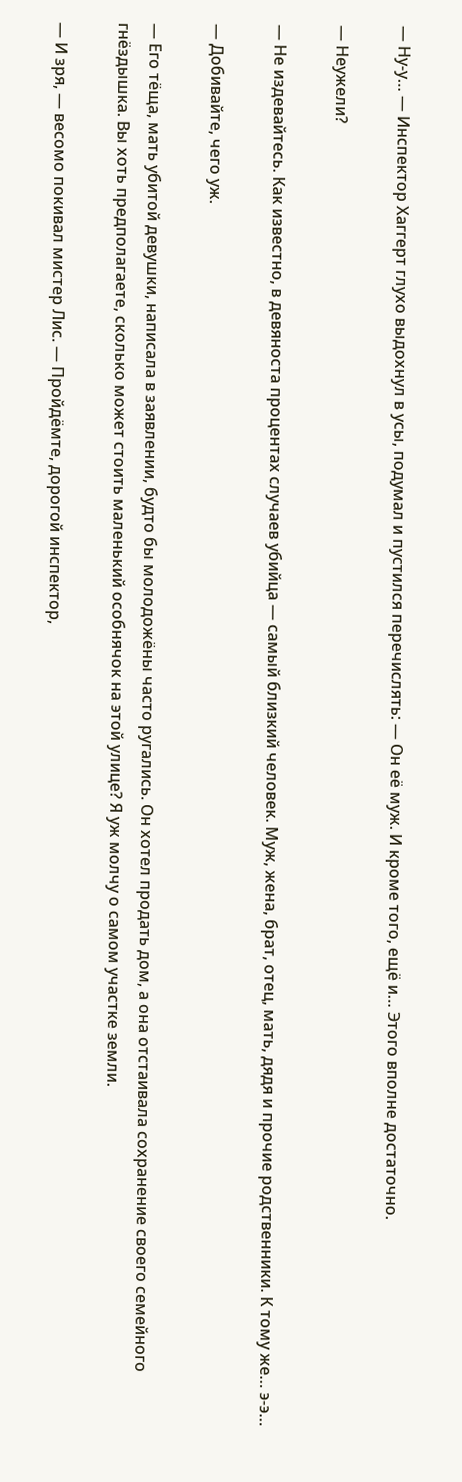— Ну-у… — Инспектор Хаггерт глухо выдохнул в усы, подумал и пустился перечислять: — Он её муж. И кроме того, ещё и… Этого вполне достаточно.

— Неужели?

— Не издевайтесь. Как известно, в девяноста процентах случаев убийца — самый близкий человек. Муж, жена, брат, отец, мать, дядя и прочие родственники. К тому же… э-э…

— Добивайте, чего уж.

— Его тёща, мать убитой девушки, написала в заявлении, будто бы молодожёны часто ругались. Он хотел продать дом, а она отстаивала сохранение своего семейного гнёздышка. Вы хоть предполагаете, сколько может стоить маленький особнячок на этой улице? Я уж молчу о самом участке земли.

— И зря, — весомо покивал мистер Лис. — Пройдёмте, дорогой инспектор,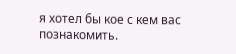я хотел бы кое с кем вас познакомить.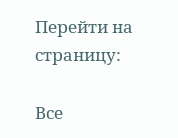Перейти на страницу:

Все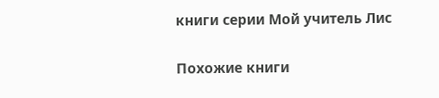книги серии Мой учитель Лис

Похожие книги